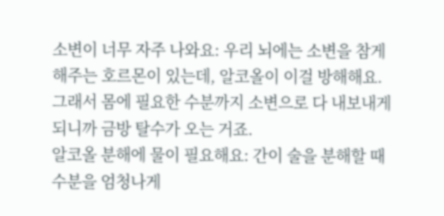소변이 너무 자주 나와요: 우리 뇌에는 소변을 참게 해주는 호르몬이 있는데, 알코올이 이걸 방해해요. 그래서 몸에 필요한 수분까지 소변으로 다 내보내게 되니까 금방 탈수가 오는 거죠.
알코올 분해에 물이 필요해요: 간이 술을 분해할 때 수분을 엄청나게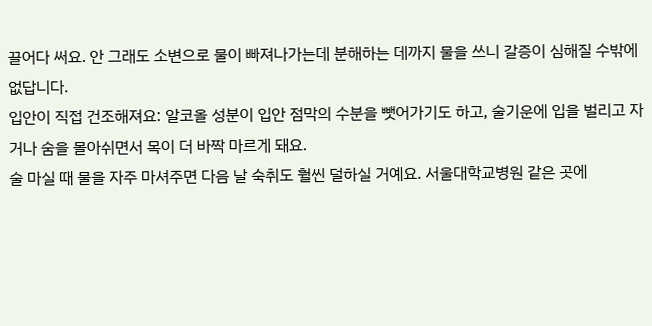끌어다 써요. 안 그래도 소변으로 물이 빠져나가는데 분해하는 데까지 물을 쓰니 갈증이 심해질 수밖에 없답니다.
입안이 직접 건조해져요: 알코올 성분이 입안 점막의 수분을 뺏어가기도 하고, 술기운에 입을 벌리고 자거나 숨을 몰아쉬면서 목이 더 바짝 마르게 돼요.
술 마실 때 물을 자주 마셔주면 다음 날 숙취도 훨씬 덜하실 거예요. 서울대학교병원 같은 곳에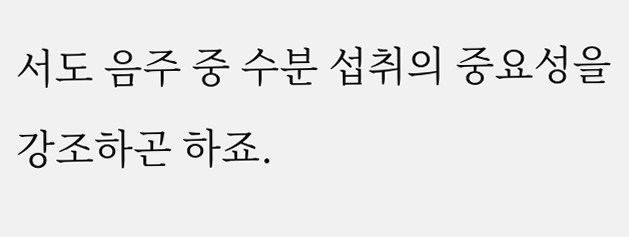서도 음주 중 수분 섭취의 중요성을 강조하곤 하죠.